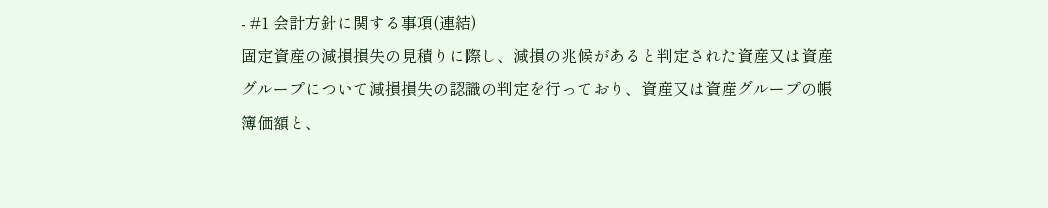- #1 会計方針に関する事項(連結)
固定資産の減損損失の見積りに際し、減損の兆候があると判定された資産又は資産グループについて減損損失の認識の判定を行っており、資産又は資産グループの帳簿価額と、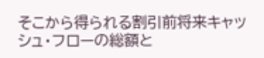そこから得られる割引前将来キャッシュ・フローの総額と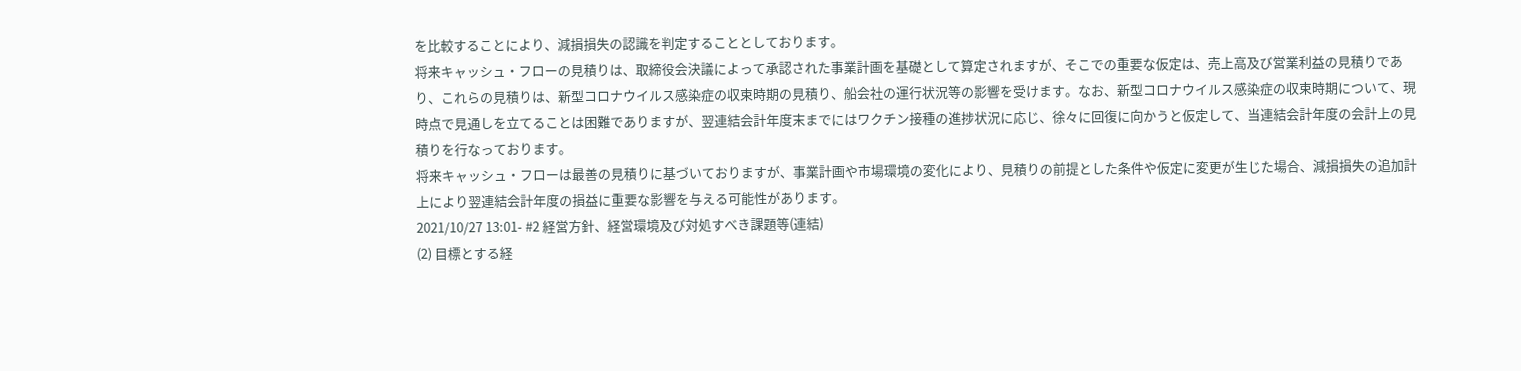を比較することにより、減損損失の認識を判定することとしております。
将来キャッシュ・フローの見積りは、取締役会決議によって承認された事業計画を基礎として算定されますが、そこでの重要な仮定は、売上高及び営業利益の見積りであり、これらの見積りは、新型コロナウイルス感染症の収束時期の見積り、船会社の運行状況等の影響を受けます。なお、新型コロナウイルス感染症の収束時期について、現時点で見通しを立てることは困難でありますが、翌連結会計年度末までにはワクチン接種の進捗状況に応じ、徐々に回復に向かうと仮定して、当連結会計年度の会計上の見積りを行なっております。
将来キャッシュ・フローは最善の見積りに基づいておりますが、事業計画や市場環境の変化により、見積りの前提とした条件や仮定に変更が生じた場合、減損損失の追加計上により翌連結会計年度の損益に重要な影響を与える可能性があります。
2021/10/27 13:01- #2 経営方針、経営環境及び対処すべき課題等(連結)
(2) 目標とする経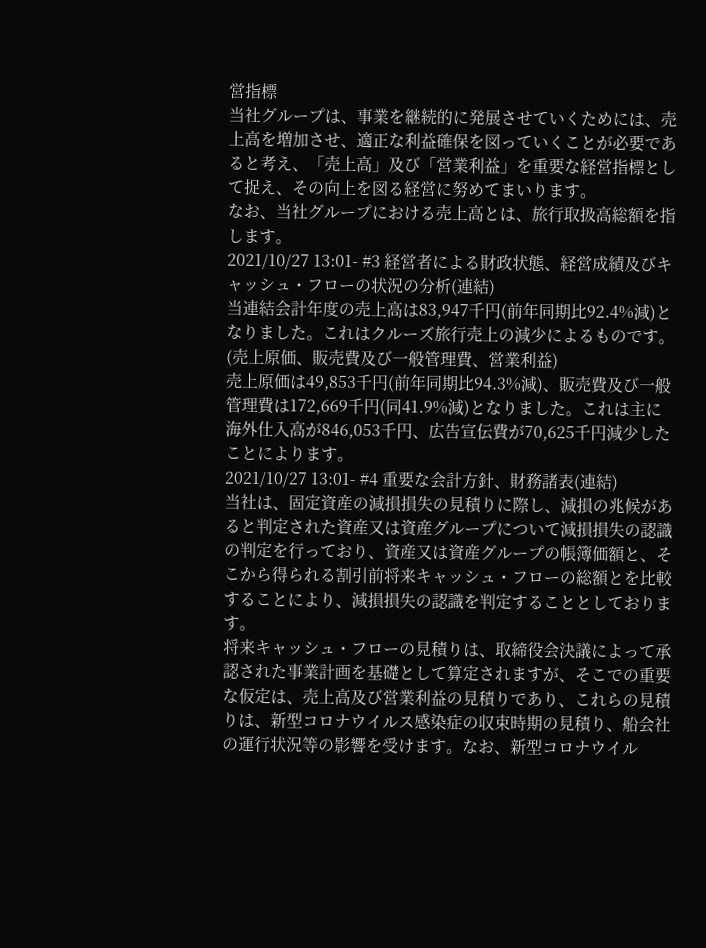営指標
当社グループは、事業を継続的に発展させていくためには、売上高を増加させ、適正な利益確保を図っていくことが必要であると考え、「売上高」及び「営業利益」を重要な経営指標として捉え、その向上を図る経営に努めてまいります。
なお、当社グループにおける売上高とは、旅行取扱高総額を指します。
2021/10/27 13:01- #3 経営者による財政状態、経営成績及びキャッシュ・フローの状況の分析(連結)
当連結会計年度の売上高は83,947千円(前年同期比92.4%減)となりました。これはクルーズ旅行売上の減少によるものです。
(売上原価、販売費及び一般管理費、営業利益)
売上原価は49,853千円(前年同期比94.3%減)、販売費及び一般管理費は172,669千円(同41.9%減)となりました。これは主に海外仕入高が846,053千円、広告宣伝費が70,625千円減少したことによります。
2021/10/27 13:01- #4 重要な会計方針、財務諸表(連結)
当社は、固定資産の減損損失の見積りに際し、減損の兆候があると判定された資産又は資産グループについて減損損失の認識の判定を行っており、資産又は資産グループの帳簿価額と、そこから得られる割引前将来キャッシュ・フローの総額とを比較することにより、減損損失の認識を判定することとしております。
将来キャッシュ・フローの見積りは、取締役会決議によって承認された事業計画を基礎として算定されますが、そこでの重要な仮定は、売上高及び営業利益の見積りであり、これらの見積りは、新型コロナウイルス感染症の収束時期の見積り、船会社の運行状況等の影響を受けます。なお、新型コロナウイル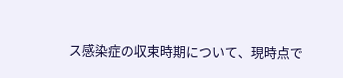ス感染症の収束時期について、現時点で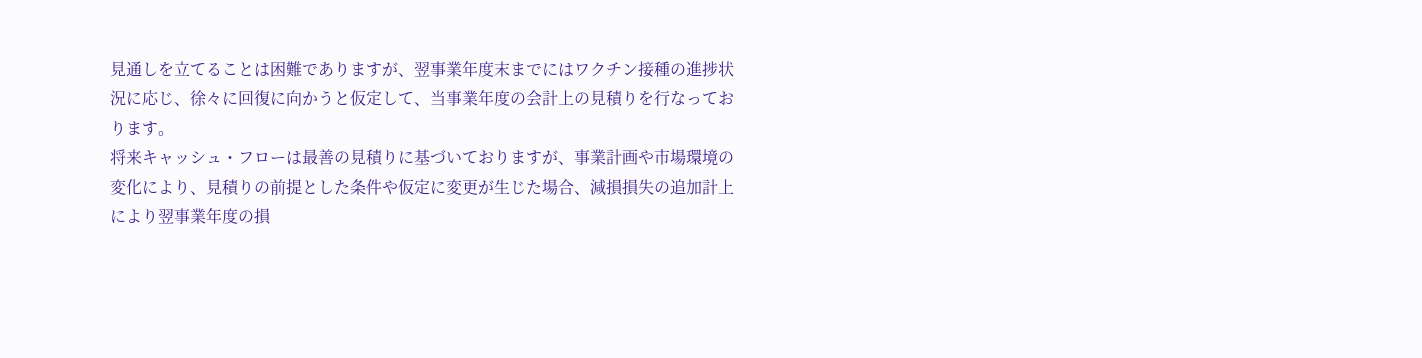見通しを立てることは困難でありますが、翌事業年度末までにはワクチン接種の進捗状況に応じ、徐々に回復に向かうと仮定して、当事業年度の会計上の見積りを行なっております。
将来キャッシュ・フローは最善の見積りに基づいておりますが、事業計画や市場環境の変化により、見積りの前提とした条件や仮定に変更が生じた場合、減損損失の追加計上により翌事業年度の損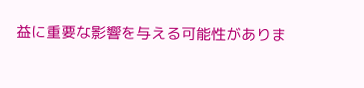益に重要な影響を与える可能性がありま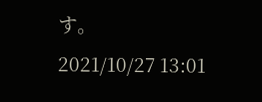す。
2021/10/27 13:01